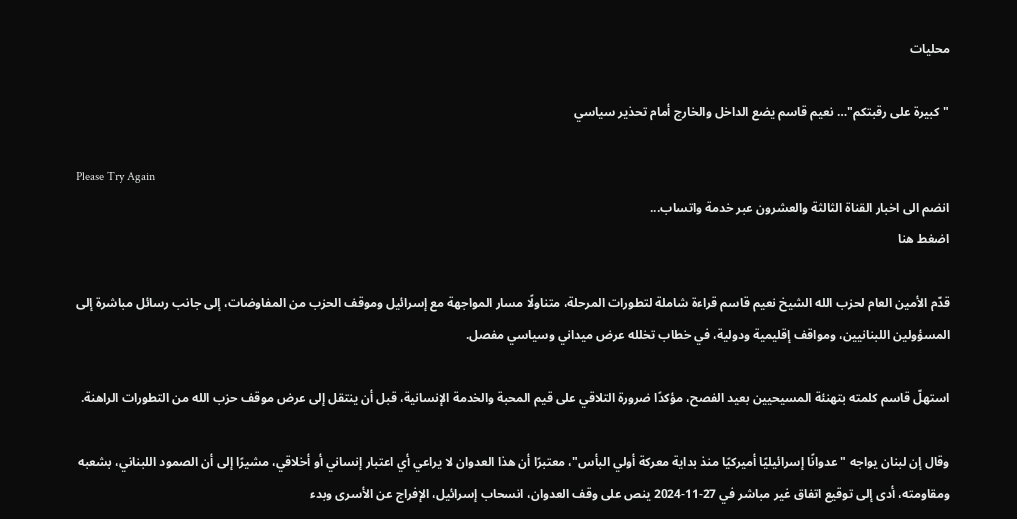محليات

"كبيرة على رقبتكم"… نعيم قاسم يضع الداخل والخارج أمام تحذير سياسي

Please Try Again
انضم الى اخبار القناة الثالثة والعشرون عبر خدمة واتساب...
اضغط هنا

قدّم الأمين العام لحزب الله الشيخ نعيم قاسم قراءة شاملة لتطورات المرحلة، متناولًا مسار المواجهة مع إسرائيل وموقف الحزب من المفاوضات، إلى جانب رسائل مباشرة إلى المسؤولين اللبنانيين، ومواقف إقليمية ودولية، في خطاب تخلله عرض ميداني وسياسي مفصل.

استهلّ قاسم كلمته بتهنئة المسيحيين بعيد الفصح، مؤكدًا ضرورة التلاقي على قيم المحبة والخدمة الإنسانية، قبل أن ينتقل إلى عرض موقف حزب الله من التطورات الراهنة.

وقال إن لبنان يواجه "عدوانًا إسرائيليًا أميركيًا منذ بداية معركة أولي البأس"، معتبرًا أن هذا العدوان لا يراعي أي اعتبار إنساني أو أخلاقي، مشيرًا إلى أن الصمود اللبناني، بشعبه ومقاومته، أدى إلى توقيع اتفاق غير مباشر في 27-11-2024 ينص على وقف العدوان، انسحاب إسرائيل، الإفراج عن الأسرى وبدء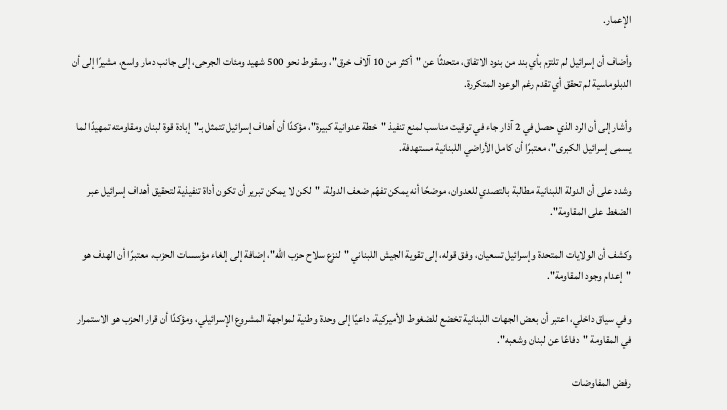الإعمار.

وأضاف أن إسرائيل لم تلتزم بأي بند من بنود الاتفاق، متحدثًا عن "أكثر من 10 آلاف خرق"، وسقوط نحو 500 شهيد ومئات الجرحى، إلى جانب دمار واسع، مشيرًا إلى أن الدبلوماسية لم تحقق أي تقدم رغم الوعود المتكررة.

وأشار إلى أن الرد الذي حصل في 2 آذار جاء في توقيت مناسب لمنع تنفيذ "خطة عدوانية كبيرة"، مؤكدًا أن أهداف إسرائيل تتمثل بـ"إبادة قوة لبنان ومقاومته تمهيدًا لما يسمى إسرائيل الكبرى"، معتبرًا أن كامل الأراضي اللبنانية مستهدفة.

وشدد على أن الدولة اللبنانية مطالبة بالتصدي للعدوان، موضحًا أنه يمكن تفهّم ضعف الدولة، "لكن لا يمكن تبرير أن تكون أداة تنفيذية لتحقيق أهداف إسرائيل عبر الضغط على المقاومة".

وكشف أن الولايات المتحدة وإسرائيل تسعيان، وفق قوله، إلى تقوية الجيش اللبناني "لنزع سلاح حزب الله"، إضافة إلى إلغاء مؤسسات الحزب، معتبرًا أن الهدف هو "إعدام وجود المقاومة".

وفي سياق داخلي، اعتبر أن بعض الجهات اللبنانية تخضع للضغوط الأميركية، داعيًا إلى وحدة وطنية لمواجهة المشروع الإسرائيلي، ومؤكدًا أن قرار الحزب هو الاستمرار في المقاومة "دفاعًا عن لبنان وشعبه".

رفض المفاوضات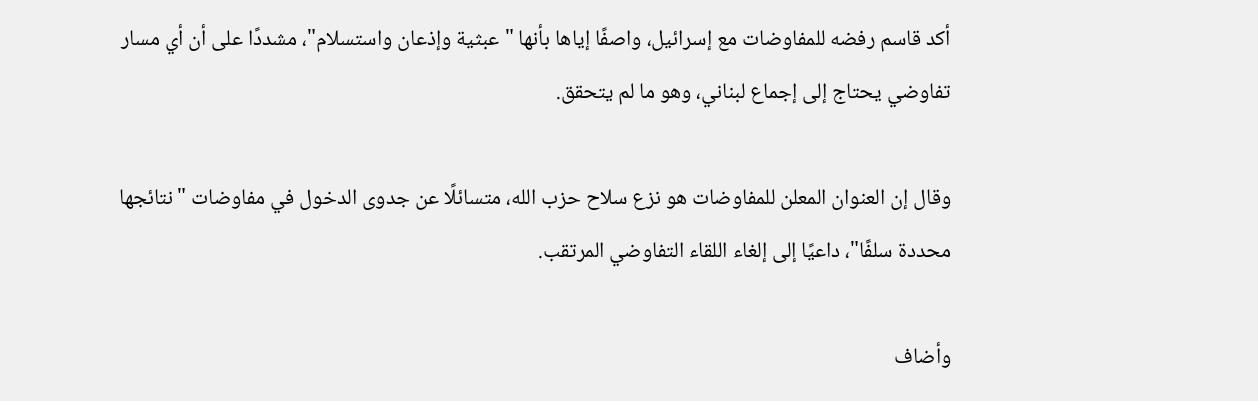أكد قاسم رفضه للمفاوضات مع إسرائيل، واصفًا إياها بأنها "عبثية وإذعان واستسلام"، مشددًا على أن أي مسار تفاوضي يحتاج إلى إجماع لبناني، وهو ما لم يتحقق.

وقال إن العنوان المعلن للمفاوضات هو نزع سلاح حزب الله، متسائلًا عن جدوى الدخول في مفاوضات "نتائجها محددة سلفًا"، داعيًا إلى إلغاء اللقاء التفاوضي المرتقب.

وأضاف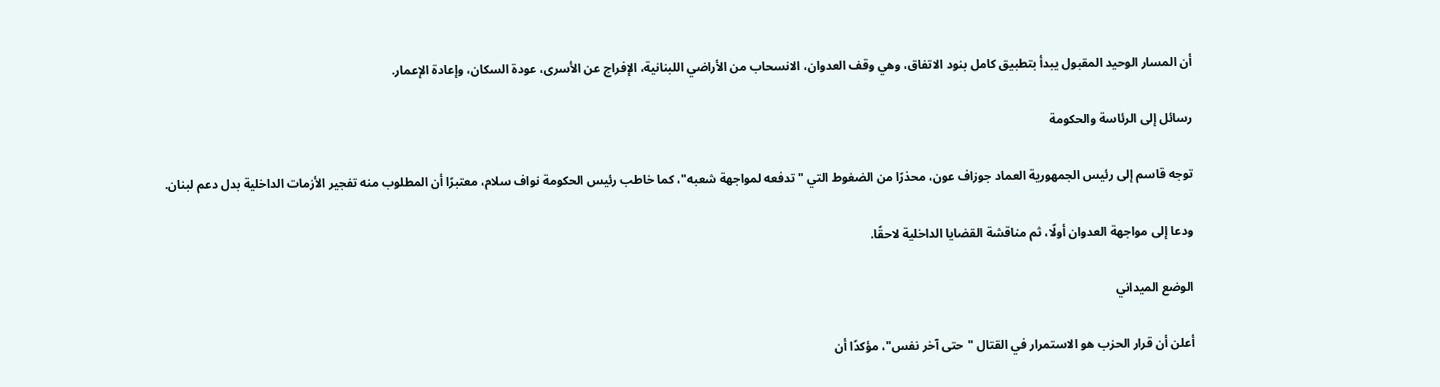أن المسار الوحيد المقبول يبدأ بتطبيق كامل بنود الاتفاق، وهي وقف العدوان، الانسحاب من الأراضي اللبنانية، الإفراج عن الأسرى، عودة السكان، وإعادة الإعمار.

رسائل إلى الرئاسة والحكومة

توجه قاسم إلى رئيس الجمهورية العماد جوزاف عون، محذرًا من الضغوط التي "تدفعه لمواجهة شعبه"، كما خاطب رئيس الحكومة نواف سلام، معتبرًا أن المطلوب منه تفجير الأزمات الداخلية بدل دعم لبنان.

ودعا إلى مواجهة العدوان أولًا، ثم مناقشة القضايا الداخلية لاحقًا.

الوضع الميداني

أعلن أن قرار الحزب هو الاستمرار في القتال "حتى آخر نفس"، مؤكدًا أن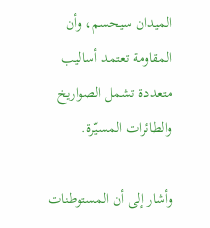الميدان سيحسم، وأن المقاومة تعتمد أساليب متعددة تشمل الصواريخ والطائرات المسيّرة.

وأشار إلى أن المستوطنات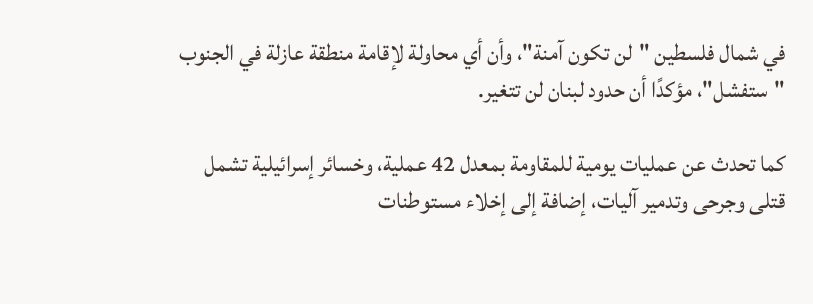في شمال فلسطين "لن تكون آمنة"، وأن أي محاولة لإقامة منطقة عازلة في الجنوب "ستفشل"، مؤكدًا أن حدود لبنان لن تتغير.

كما تحدث عن عمليات يومية للمقاومة بمعدل 42 عملية، وخسائر إسرائيلية تشمل قتلى وجرحى وتدمير آليات، إضافة إلى إخلاء مستوطنات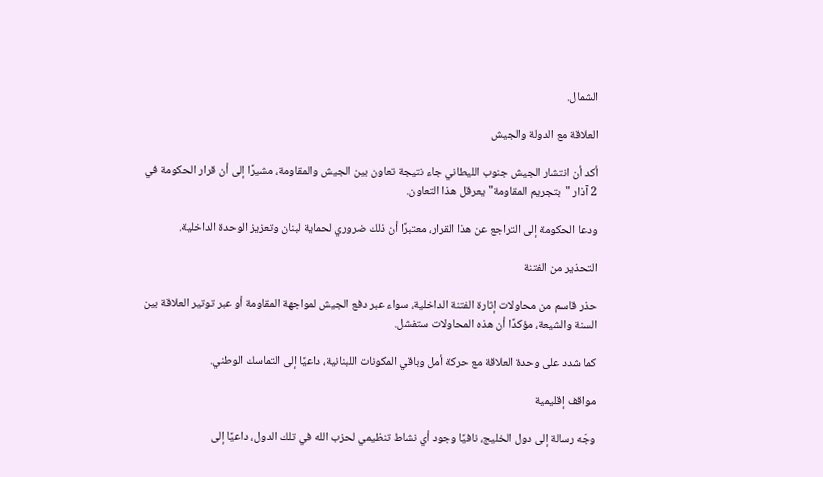الشمال.

العلاقة مع الدولة والجيش

أكد أن انتشار الجيش جنوب الليطاني جاء نتيجة تعاون بين الجيش والمقاومة، مشيرًا إلى أن قرار الحكومة في 2 آذار "بتجريم المقاومة" يعرقل هذا التعاون.

ودعا الحكومة إلى التراجع عن هذا القرار، معتبرًا أن ذلك ضروري لحماية لبنان وتعزيز الوحدة الداخلية.

التحذير من الفتنة

حذر قاسم من محاولات إثارة الفتنة الداخلية، سواء عبر دفع الجيش لمواجهة المقاومة أو عبر توتير العلاقة بين السنة والشيعة، مؤكدًا أن هذه المحاولات ستفشل.

كما شدد على وحدة العلاقة مع حركة أمل وباقي المكونات اللبنانية، داعيًا إلى التماسك الوطني.

مواقف إقليمية

وجّه رسالة إلى دول الخليج، نافيًا وجود أي نشاط تنظيمي لحزب الله في تلك الدول، داعيًا إلى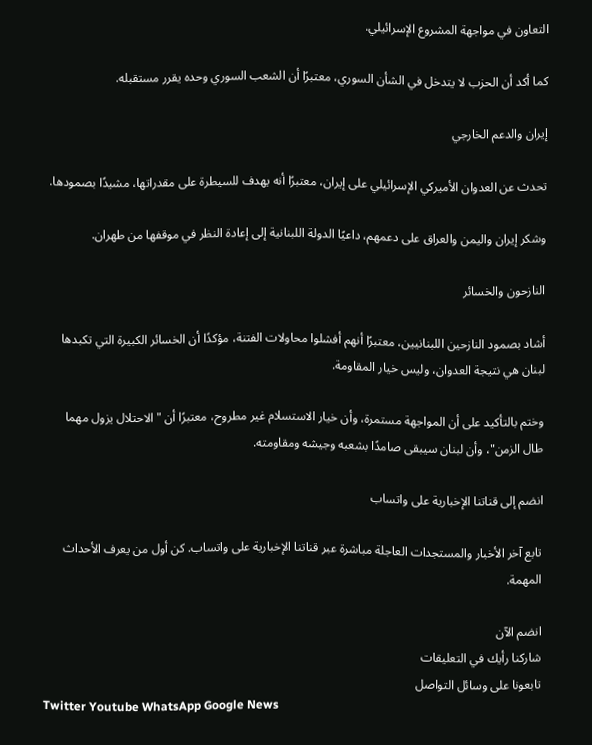التعاون في مواجهة المشروع الإسرائيلي.

كما أكد أن الحزب لا يتدخل في الشأن السوري، معتبرًا أن الشعب السوري وحده يقرر مستقبله.

إيران والدعم الخارجي

تحدث عن العدوان الأميركي الإسرائيلي على إيران، معتبرًا أنه يهدف للسيطرة على مقدراتها، مشيدًا بصمودها.

وشكر إيران واليمن والعراق على دعمهم، داعيًا الدولة اللبنانية إلى إعادة النظر في موقفها من طهران.

النازحون والخسائر

أشاد بصمود النازحين اللبنانيين، معتبرًا أنهم أفشلوا محاولات الفتنة، مؤكدًا أن الخسائر الكبيرة التي تكبدها لبنان هي نتيجة العدوان، وليس خيار المقاومة.

وختم بالتأكيد على أن المواجهة مستمرة، وأن خيار الاستسلام غير مطروح، معتبرًا أن "الاحتلال يزول مهما طال الزمن"، وأن لبنان سيبقى صامدًا بشعبه وجيشه ومقاومته.

انضم إلى قناتنا الإخبارية على واتساب

تابع آخر الأخبار والمستجدات العاجلة مباشرة عبر قناتنا الإخبارية على واتساب. كن أول من يعرف الأحداث المهمة.

انضم الآن
شاركنا رأيك في التعليقات
تابعونا على وسائل التواصل
Twitter Youtube WhatsApp Google News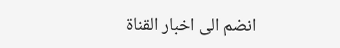انضم الى اخبار القناة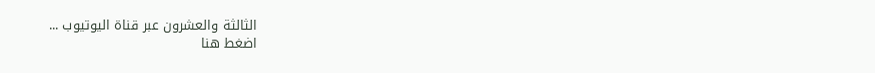الثالثة والعشرون عبر قناة اليوتيوب ...
اضغط هنا